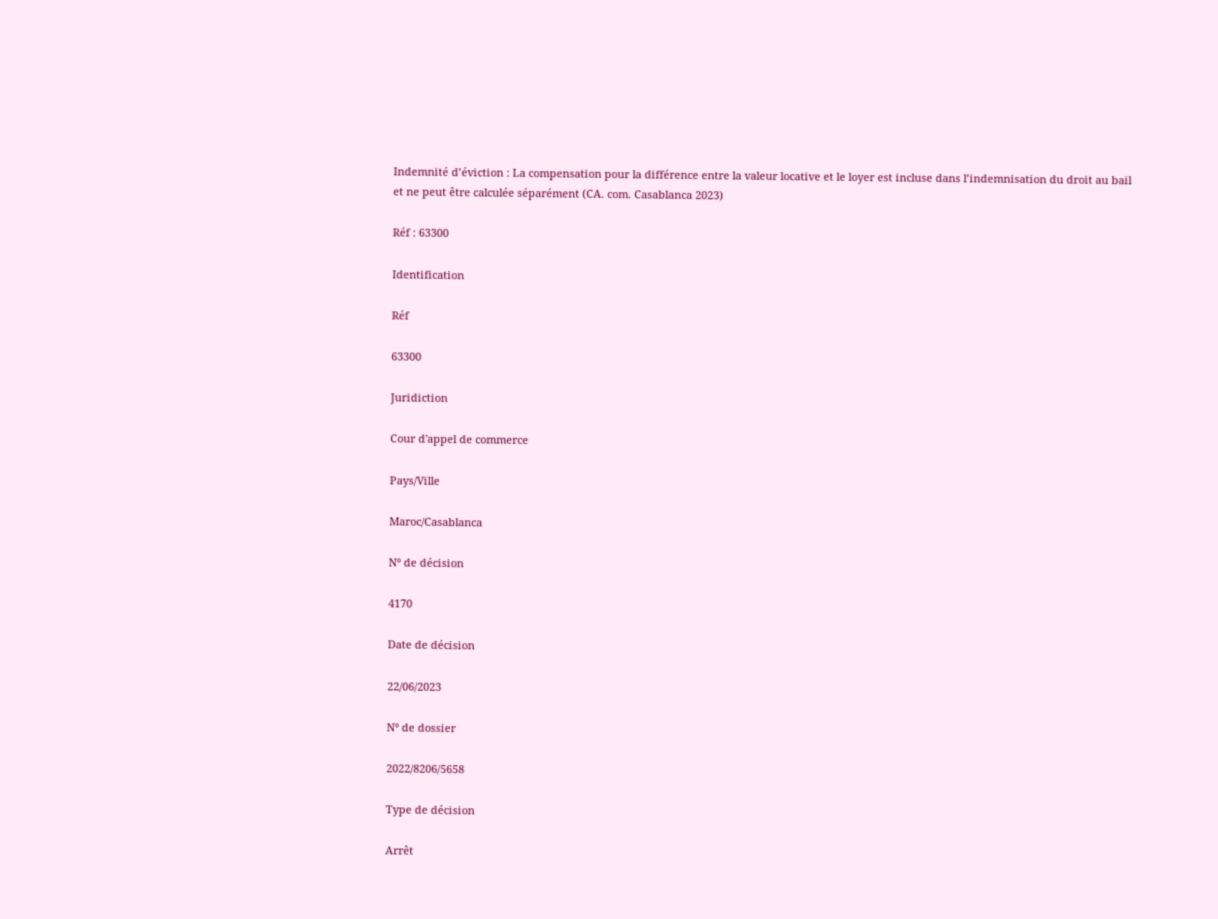Indemnité d’éviction : La compensation pour la différence entre la valeur locative et le loyer est incluse dans l’indemnisation du droit au bail et ne peut être calculée séparément (CA. com. Casablanca 2023)

Réf : 63300

Identification

Réf

63300

Juridiction

Cour d'appel de commerce

Pays/Ville

Maroc/Casablanca

N° de décision

4170

Date de décision

22/06/2023

N° de dossier

2022/8206/5658

Type de décision

Arrêt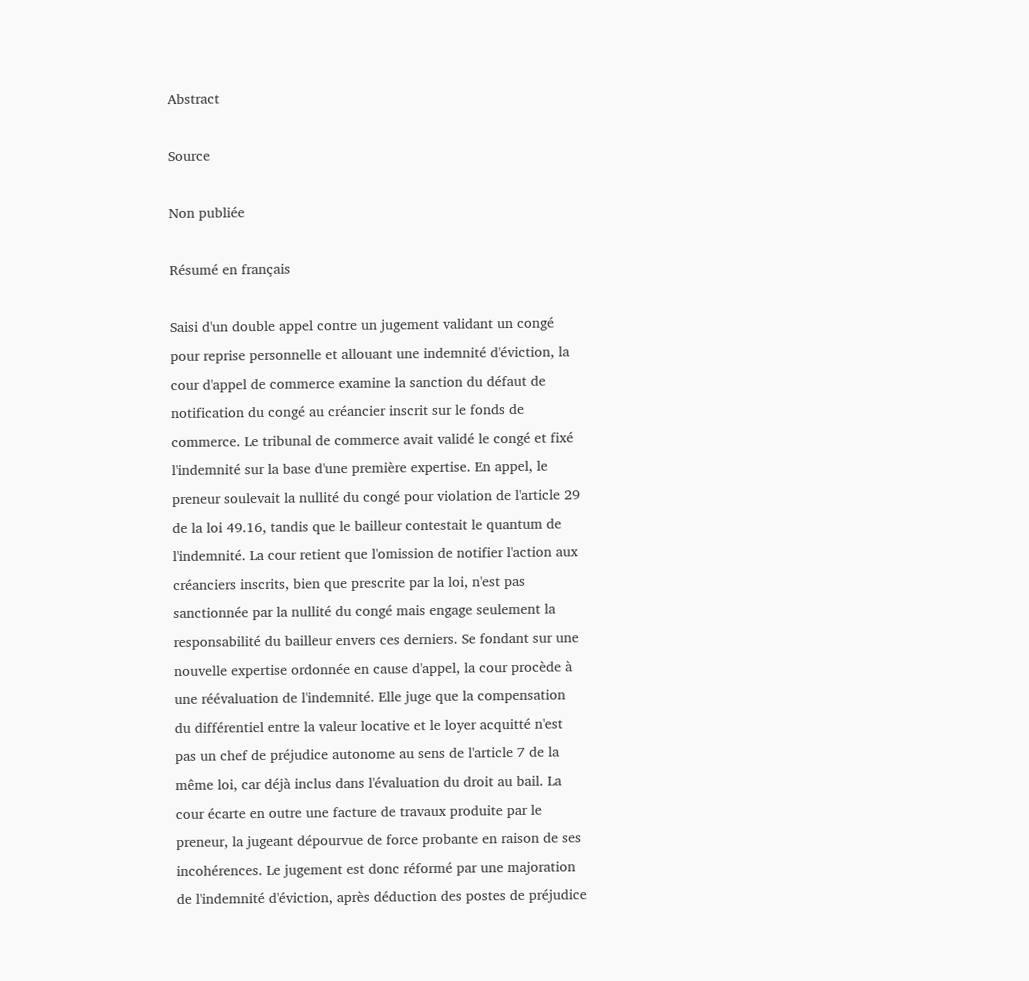Abstract

Source

Non publiée

Résumé en français

Saisi d'un double appel contre un jugement validant un congé pour reprise personnelle et allouant une indemnité d'éviction, la cour d'appel de commerce examine la sanction du défaut de notification du congé au créancier inscrit sur le fonds de commerce. Le tribunal de commerce avait validé le congé et fixé l'indemnité sur la base d'une première expertise. En appel, le preneur soulevait la nullité du congé pour violation de l'article 29 de la loi 49.16, tandis que le bailleur contestait le quantum de l'indemnité. La cour retient que l'omission de notifier l'action aux créanciers inscrits, bien que prescrite par la loi, n'est pas sanctionnée par la nullité du congé mais engage seulement la responsabilité du bailleur envers ces derniers. Se fondant sur une nouvelle expertise ordonnée en cause d'appel, la cour procède à une réévaluation de l'indemnité. Elle juge que la compensation du différentiel entre la valeur locative et le loyer acquitté n'est pas un chef de préjudice autonome au sens de l'article 7 de la même loi, car déjà inclus dans l'évaluation du droit au bail. La cour écarte en outre une facture de travaux produite par le preneur, la jugeant dépourvue de force probante en raison de ses incohérences. Le jugement est donc réformé par une majoration de l'indemnité d'éviction, après déduction des postes de préjudice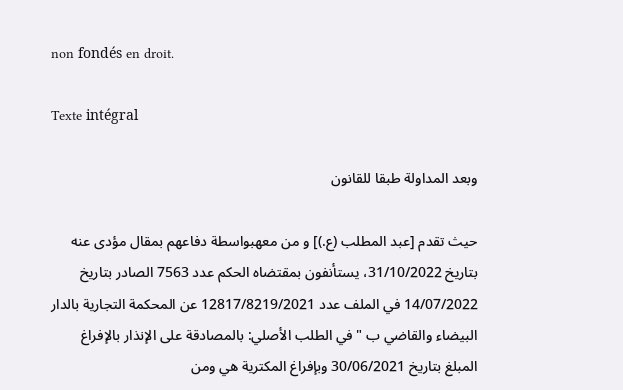non fondés en droit.

Texte intégral

وبعد المداولة طبقا للقانون

حيث تقدم [عبد المطلب (ع.)] و من معهبواسطة دفاعهم بمقال مؤدى عنه بتاريخ 31/10/2022، يستأنفون بمقتضاه الحكم عدد 7563 الصادر بتاريخ 14/07/2022 في الملف عدد 12817/8219/2021 عن المحكمة التجارية بالدار البيضاء والقاضي ب " في الطلب الأصلي: بالمصادقة على الإنذار بالإفراغ المبلغ بتاريخ 30/06/2021 وبإفراغ المكترية هي ومن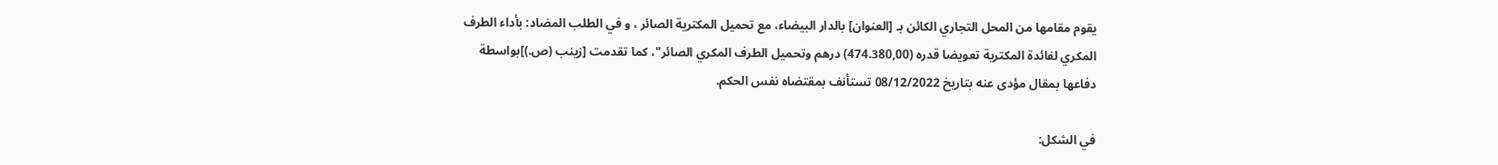يقوم مقامها من المحل التجاري الكائن بـ [العنوان] بالدار البيضاء، مع تحميل المكترية الصائر ، و في الطلب المضاد: بأداء الطرف المكري لفائدة المكترية تعويضا قدره (474.380,00) درهم وتحميل الطرف المكري الصائر"، كما تقدمت [زينب (ص.)]بواسطة دفاعها بمقال مؤدى عنه بتاريخ 08/12/2022 تستأنف بمقتضاه نفس الحكم.

في الشكل: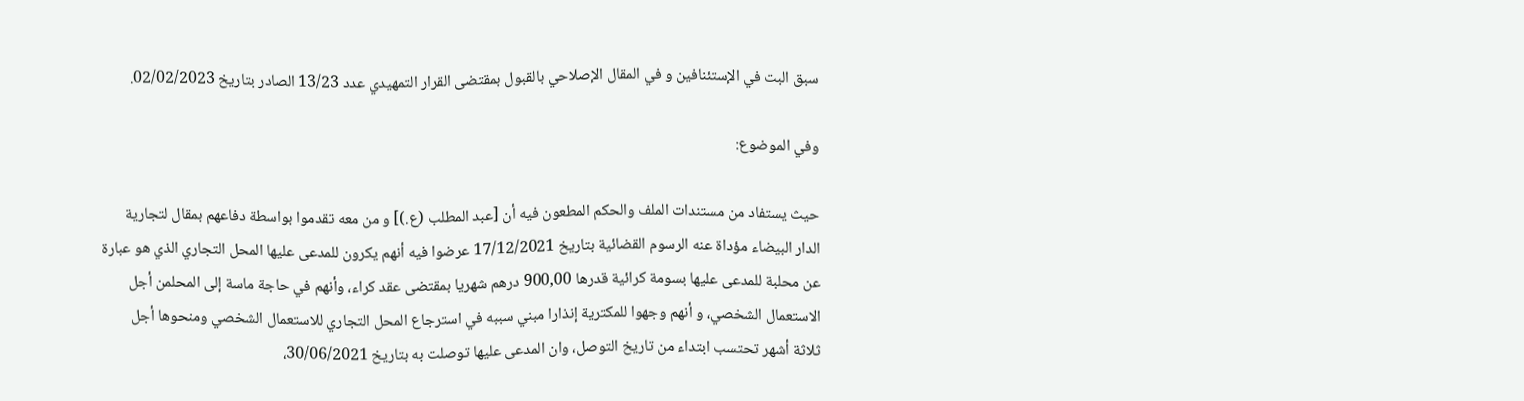سبق البت في الإستئنافين و في المقال الإصلاحي بالقبول بمقتضى القرار التمهيدي عدد 13/23 الصادر بتاريخ 02/02/2023.

وفي الموضوع:

حيث يستفاد من مستندات الملف والحكم المطعون فيه أن [عبد المطلب (ع.)] و من معه تقدموا بواسطة دفاعهم بمقال لتجارية الدار البيضاء مؤداة عنه الرسوم القضائية بتاريخ 17/12/2021 عرضوا فيه أنهم يكرون للمدعى عليها المحل التجاري الذي هو عبارة عن محلبة للمدعى عليها بسومة كرائية قدرها 900,00 درهم شهريا بمقتضى عقد كراء، وأنهم في حاجة ماسة إلى المحلمن أجل الاستعمال الشخصي، و أنهم وجهوا للمكترية إنذارا مبني سببه في استرجاع المحل التجاري للاستعمال الشخصي ومنحوها أجل ثلاثة أشهر تحتسب ابتداء من تاريخ التوصل، وان المدعى عليها توصلت به بتاريخ 30/06/2021،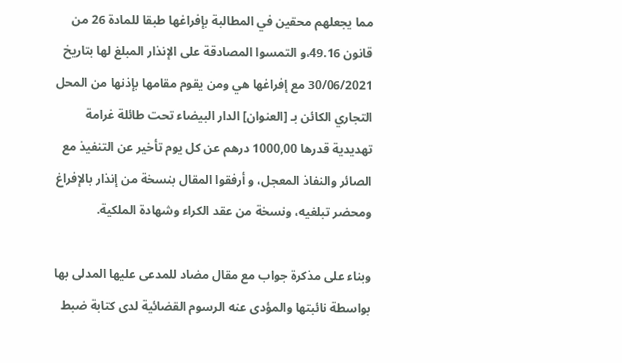مما يجعلهم محقين في المطالبة بإفراغها طبقا للمادة 26 من قانون 49.16،و التمسوا المصادقة على الإنذار المبلغ لها بتاريخ 30/06/2021 مع إفراغها هي ومن يقوم مقامها بإذنها من المحل التجاري الكائن بـ [العنوان] الدار البيضاء تحت طائلة غرامة تهديدية قدرها 1000,00 درهم عن كل يوم تأخير عن التنفيذ مع الصائر والنفاذ المعجل، و أرفقوا المقال بنسخة من إنذار بالإفراغ ومحضر تبلغيه، ونسخة من عقد الكراء وشهادة الملكية.

وبناء على مذكرة جواب مع مقال مضاد للمدعى عليها المدلى بها بواسطة نائبتها والمؤدى عنه الرسوم القضائية لدى كتابة ضبط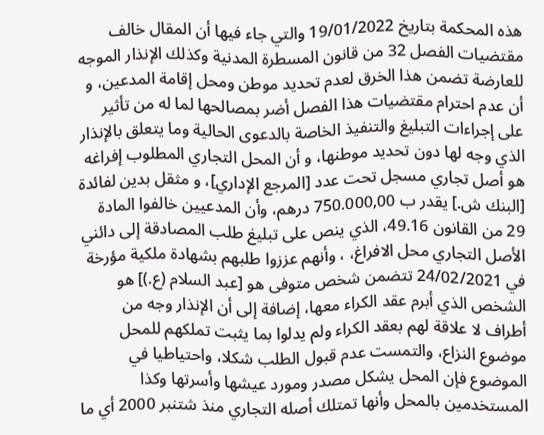هذه المحكمة بتاريخ 19/01/2022 والتي جاء فيها أن المقال خالف مقتضيات الفصل 32 من قانون المسطرة المدنية وكذلك الإنذار الموجه للعارضة تضمن هذا الخرق لعدم تحديد موطن ومحل إقامة المدعين، و أن عدم احترام مقتضيات هذا الفصل أضر بمصالحها لما له من تأثير على إجراءات التبليغ والتنفيذ الخاصة بالدعوى الحالية وما يتعلق بالإنذار الذي وجه لها دون تحديد موطنها، و أن المحل التجاري المطلوب إفراغه هو أصل تجاري مسجل تحت عدد [المرجع الإداري]، و مثقل بدين لفائدة [البنك ش.] يقدر ب 750.000,00 درهم، وأن المدعيين خالفوا المادة 29 من القانون 49.16، الذي ينص على تبليغ طلب المصادقة إلى دائني الأصل التجاري محل الافراغ، ، وأنهم عززوا طلبهم بشهادة ملكية مؤرخة في 24/02/2021 تتضمن شخص متوفى هو [عبد السلام (ع.)] هو الشخص الذي أبرم عقد الكراء معها، إضافة إلى أن الإنذار وجه من أطراف لا علاقة لهم بعقد الكراء ولم يدلوا بما يثبت تملكهم للمحل موضوع النزاع، والتمست عدم قبول الطلب شكلا، واحتياطيا في الموضوع فإن المحل يشكل مصدر ومورد عيشها وأسرتها وكذا المستخدمين بالمحل وأنها تمتلك أصله التجاري منذ شتنبر 2000 أي ما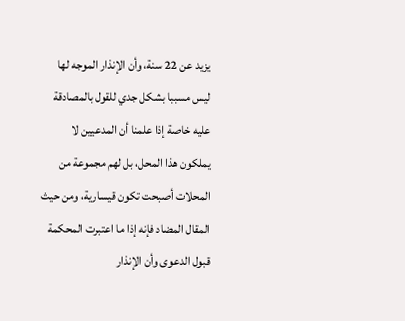يزيد عن 22 سنة، وأن الإنذار الموجه لها ليس مسببا بشكل جدي للقول بالمصادقة عليه خاصة إذا علمنا أن المدعيين لا يملكون هذا المحل، بل لهم مجموعة من المحلات أصبحت تكون قيسارية، ومن حيث المقال المضاد فإنه إذا ما اعتبرت المحكمة قبول الدعوى وأن الإنذار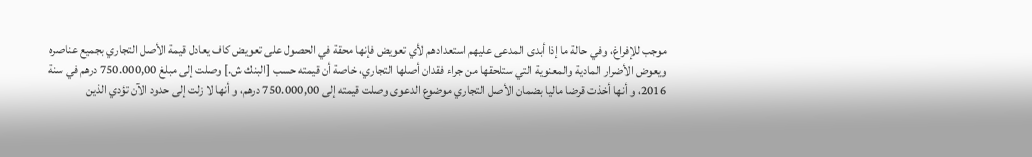موجب للإفراغ، وفي حالة ما إذا أبدى المدعى عليهم استعدادهم لأي تعويض فإنها محقة في الحصول على تعويض كاف يعادل قيمة الأصل التجاري بجميع عناصره ويعوض الأضرار المادية والمعنوية التي ستلحقها من جراء فقدان أصلها التجاري، خاصة أن قيمته حسب [البنك ش.] وصلت إلى مبلغ 750.000,00 درهم في سنة 2016، و أنها أخذت قرضا ماليا بضمان الأصل التجاري موضوع الدعوى وصلت قيمته إلى 750.000,00 درهم، و أنها لا زلت إلى حدود الآن تؤدي الذين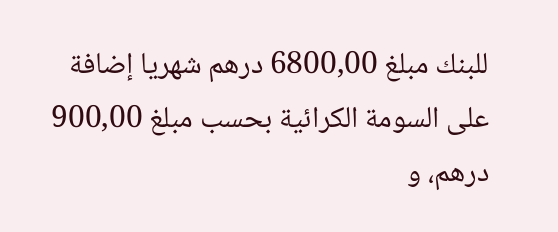للبنك مبلغ 6800,00 درهم شهريا إضافة على السومة الكرائية بحسب مبلغ 900,00 درهم، و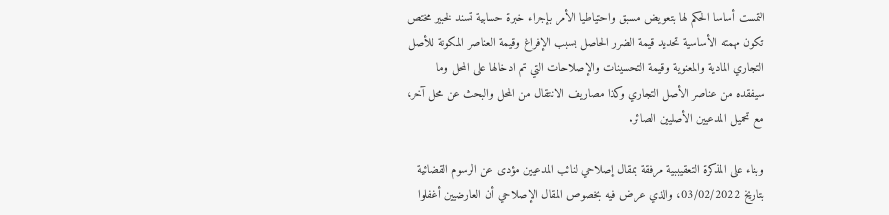التمست أساسا الحكم لها بتعويض مسبق واحتياطيا الأمر بإجراء خبرة حسابية تسند لخبير مختص تكون مهمته الأساسية تحديد قيمة الضرر الحاصل بسبب الإفراغ وقيمة العناصر المكونة للأصل التجاري المادية والمعنوية وقيمة التحسينات والإصلاحات التي تم ادخالها على المحل وما سيفقده من عناصر الأصل التجاري وكذا مصاريف الانتقال من المحل والبحث عن محل آخر، مع تحميل المدعيين الأصليين الصائر.

وبناء على المذكرة التعقيببية مرفقة بمقال إصلاحي لنائب المدعيين مؤدى عن الرسوم القضائية بتاريخ 03/02/2022، والذي عرض فيه بخصوص المقال الإصلاحي أن العارضيين أغفلوا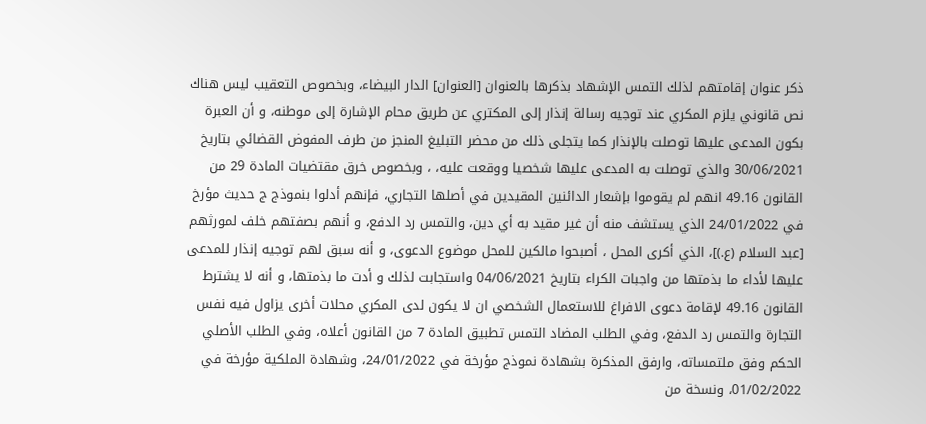ذكر عنوان إقامتهم لذلك التمس الإشهاد بذكرها بالعنوان [العنوان] الدار البيضاء، وبخصوص التعقيب ليس هناك نص قانوني يلزم المكري عند توجيه رسالة إنذار إلى المكتري عن طريق محام الإشارة إلى موطنه، و أن العبرة بكون المدعى عليها توصلت بالإنذار كما يتجلى ذلك من محضر التبليغ المنجز من طرف المفوض القضائي بتاريخ 30/06/2021 والذي توصلت به المدعى عليها شخصيا ووقعت عليه، ، وبخصوص خرق مقتضيات المادة 29 من القانون 49.16 انهم لم يقوموا بإشعار الدائنين المقيدين في أصلها التجاري، فإنهم أدلوا بنموذج ج حديث مؤرخ في 24/01/2022 الذي يستشف منه أن غير مقيد به أي دين، والتمس رد الدفع، و أنهم بصفتهم خلف لمورثهم [عبد السلام (ع.)]، الذي أكرى المحل ، أصبحوا مالكين للمحل موضوع الدعوى، و أنه سبق لهم توجيه إنذار للمدعى عليها لأداء ما بذمتها من واجبات الكراء بتاريخ 04/06/2021 واستجابت لذلك و أدت ما بذمتها، و أنه لا يشترط القانون 49.16 لإقامة دعوى الافراغ للاستعمال الشخصي ان لا يكون لدى المكري محلات أخرى يزاول فيه نفس التجارة والتمس رد الدفع، وفي الطلب المضاد التمس تطبيق المادة 7 من القانون أعلاه، وفي الطلب الأصلي الحكم وفق ملتمساته، وارفق المذكرة بشهادة نموذج مؤرخة في 24/01/2022، وشهادة الملكية مؤرخة في 01/02/2022، ونسخة من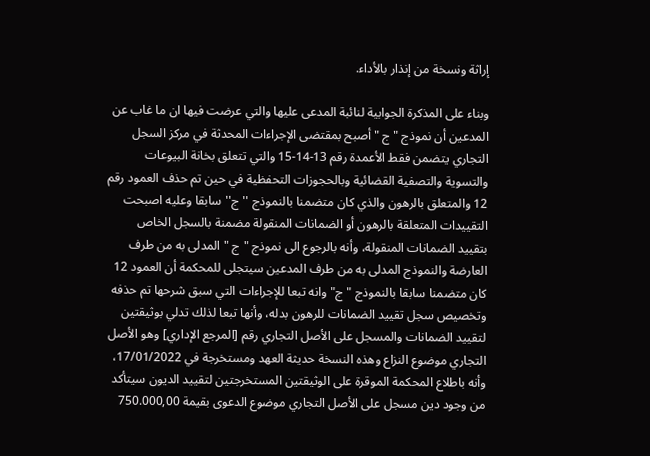إراثة ونسخة من إنذار بالأداء.

وبناء على المذكرة الجوابية لنائبة المدعى عليها والتي عرضت فيها ان ما غاب عن المدعين أن نموذج " ج " أصبح بمقتضى الإجراءات المحدثة في مركز السجل التجاري يتضمن فقط الأعمدة رقم 13-14-15 والتي تتعلق بخانة البيوعات والتسوية والتصفية القضائية وبالحجوزات التحفظية في حين تم حذف العمود رقم 12 والمتعلق بالرهون والذي كان متضمنا بالنموذج ''ج'' سابقا وعليه اصبحت التقييدات المتعلقة بالرهون أو الضمانات المنقولة مضمنة بالسجل الخاص بتقييد الضمانات المنقولة، وأنه بالرجوع الى نموذج "ج " المدلى به من طرف العارضة والنموذج المدلى به من طرف المدعين سيتجلى للمحكمة أن العمود 12 كان متضمنا سابقا بالنموذج "ج" وانه تبعا للإجراءات التي سبق شرحها تم حذفه وتخصيص سجل تقييد الضمانات للرهون بدله، وأنها تبعا لذلك تدلي بوثيقتين لتقييد الضمانات والمسجل على الأصل التجاري رقم [المرجع الإداري] وهو الأصل التجاري موضوع النزاع وهذه النسخة حديثة العهد ومستخرجة في 17/01/2022، وأنه باطلاع المحكمة الموقرة على الوثيقتين المستخرجتين لتقييد الديون سيتأكد من وجود دین مسجل على الأصل التجاري موضوع الدعوى بقيمة 750.000,00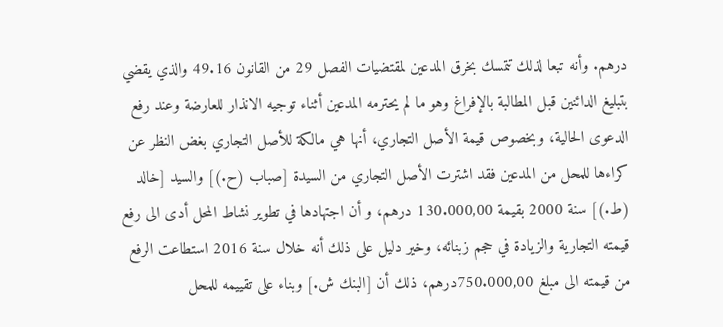درهم. وأنه تبعا لذلك تتمسك بخرق المدعين لمقتضيات الفصل 29 من القانون 49.16 والذي يقضي بتبليغ الدائنين قبل المطالبة بالإفراغ وهو ما لم يحترمه المدعين أثناء توجيه الانذار للعارضة وعند رفع الدعوى الحالية، وبخصوص قيمة الأصل التجاري، أنها هي مالكة للأصل التجاري بغض النظر عن كراءها للمحل من المدعين فقد اشترت الأصل التجاري من السيدة [صباب (ح.)] والسيد [خالد (ط.)] سنة 2000 بقيمة 130.000,00 درهم، و أن اجتهادها في تطوير نشاط المحل أدى الى رفع قيمته التجارية والزيادة في حجم زبنائه، وخير دليل على ذلك أنه خلال سنة 2016 استطاعت الرفع من قيمته الى مبلغ 750.000,00درهم، ذلك أن [البنك ش.] وبناء على تقييمه للمحل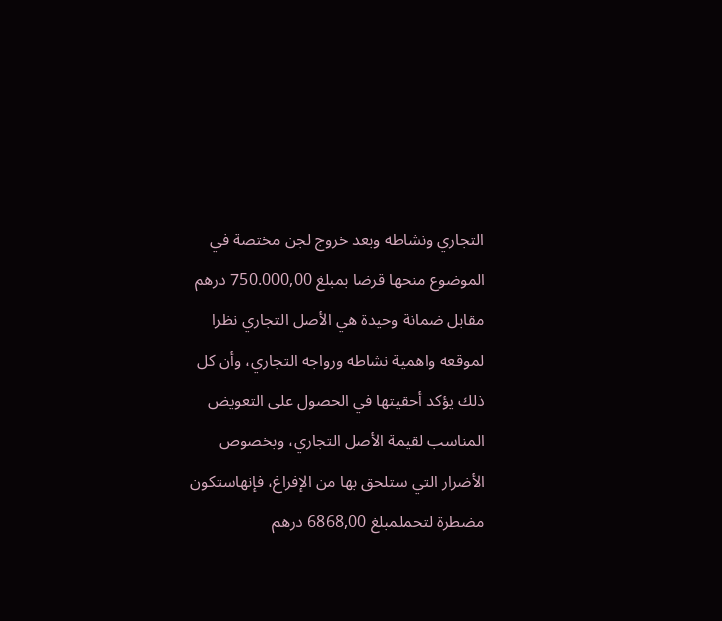التجاري ونشاطه وبعد خروج لجن مختصة في الموضوع منحها قرضا بمبلغ 750.000,00 درهم مقابل ضمانة وحيدة هي الأصل التجاري نظرا لموقعه واهمية نشاطه ورواجه التجاري، وأن كل ذلك يؤكد أحقيتها في الحصول على التعويض المناسب لقيمة الأصل التجاري، وبخصوص الأضرار التي ستلحق بها من الإفراغ، فإنهاستكون مضطرة لتحملمبلغ 6868,00 درهم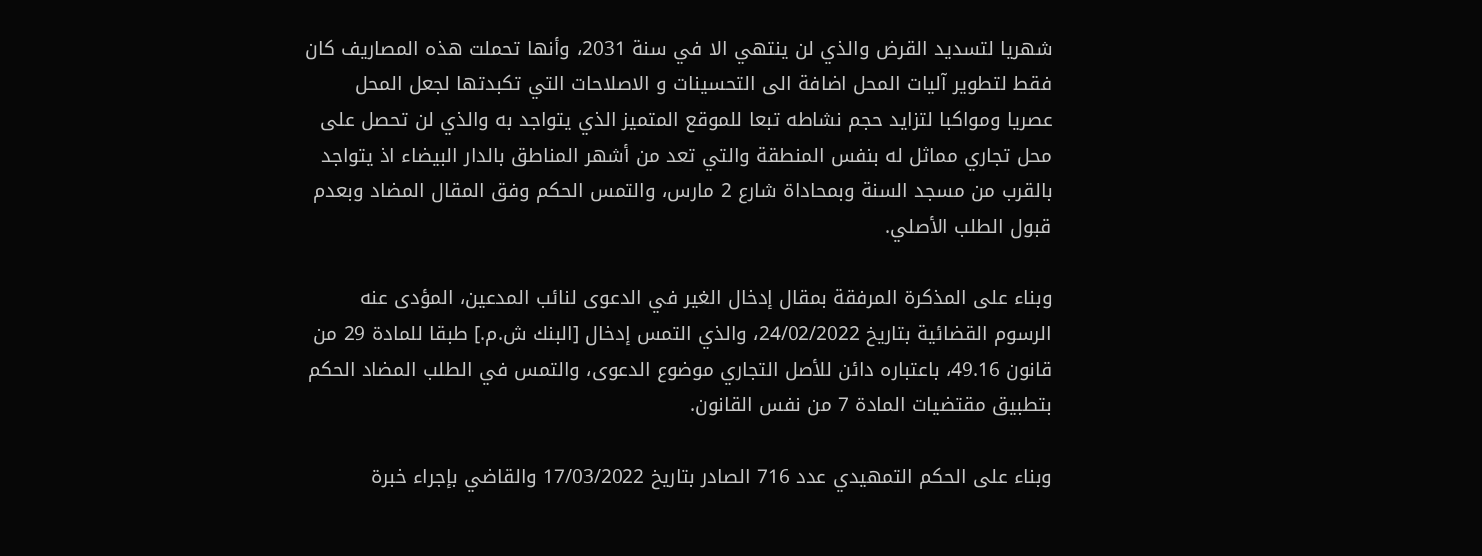شهريا لتسديد القرض والذي لن ينتهي الا في سنة 2031، وأنها تحملت هذه المصاريف كان فقط لتطوير آليات المحل اضافة الى التحسينات و الاصلاحات التي تكبدتها لجعل المحل عصريا ومواكبا لتزايد حجم نشاطه تبعا للموقع المتميز الذي يتواجد به والذي لن تحصل على محل تجاري مماثل له بنفس المنطقة والتي تعد من أشهر المناطق بالدار البيضاء اذ يتواجد بالقرب من مسجد السنة وبمحاداة شارع 2 مارس، والتمس الحكم وفق المقال المضاد وبعدم قبول الطلب الأصلي.

وبناء على المذكرة المرفقة بمقال إدخال الغير في الدعوى لنائب المدعين، المؤدى عنه الرسوم القضائية بتاريخ 24/02/2022، والذي التمس إدخال [البنك ش.م.] طبقا للمادة 29 من قانون 49.16، باعتباره دائن للأصل التجاري موضوع الدعوى، والتمس في الطلب المضاد الحكم بتطبيق مقتضيات المادة 7 من نفس القانون.

وبناء على الحكم التمهيدي عدد 716 الصادر بتاريخ 17/03/2022 والقاضي بإجراء خبرة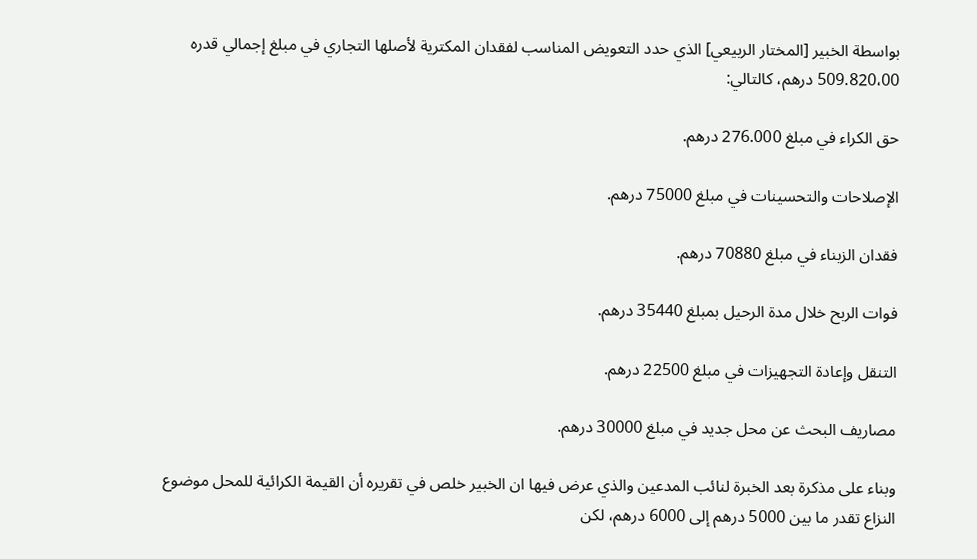بواسطة الخبير [المختار الربيعي] الذي حدد التعويض المناسب لفقدان المكترية لأصلها التجاري في مبلغ إجمالي قدره 509.820،00 درهم، كالتالي:

حق الكراء في مبلغ 276.000 درهم.

الإصلاحات والتحسينات في مبلغ 75000 درهم.

فقدان الزبناء في مبلغ 70880 درهم.

فوات الربح خلال مدة الرحيل بمبلغ 35440 درهم.

التنقل وإعادة التجهيزات في مبلغ 22500 درهم.

مصاريف البحث عن محل جديد في مبلغ 30000 درهم.

وبناء على مذكرة بعد الخبرة لنائب المدعين والذي عرض فيها ان الخبير خلص في تقريره أن القيمة الكرائية للمحل موضوع النزاع تقدر ما بين 5000 درهم إلى 6000 درهم، لكن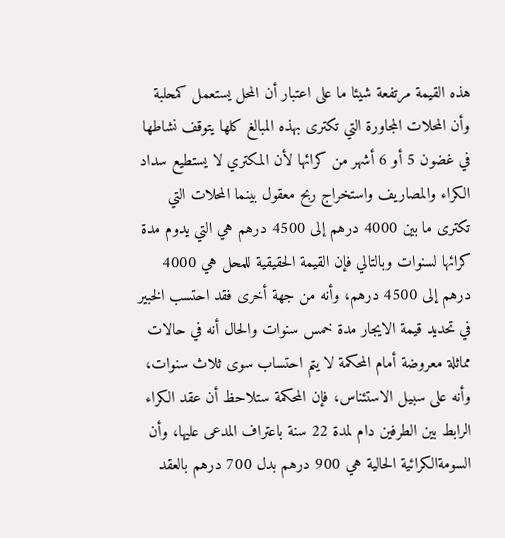هذه القيمة مرتفعة شيئا ما على اعتبار أن المحل يستعمل كمحلبة وأن المحلات المجاورة التي تكترى بهذه المبالغ كلها يتوقف نشاطها في غضون 5 أو 6 أشهر من كرائها لأن المكتري لا يستطيع سداد الكراء والمصاريف واستخراج ربح معقول بينما المحلات التي تكترى ما بين 4000 درهم إلى 4500 درهم هي التي يدوم مدة كرائها لسنوات وبالتالي فإن القيمة الحقيقية للمحل هي 4000 درهم إلى 4500 درهم، وأنه من جهة أخرى فقد احتسب الخبير في تحديد قيمة الايجار مدة خمس سنوات والحال أنه في حالات مماثلة معروضة أمام المحكمة لا يتم احتساب سوى ثلاث سنوات، وأنه على سبيل الاستئناس، فإن المحكمة ستلاحظ أن عقد الكراء الرابط بين الطرفين دام لمدة 22 سنة باعتراف المدعى عليها، وأن السومةالكرائية الحالية هي 900 درهم بدل 700 درهم بالعقد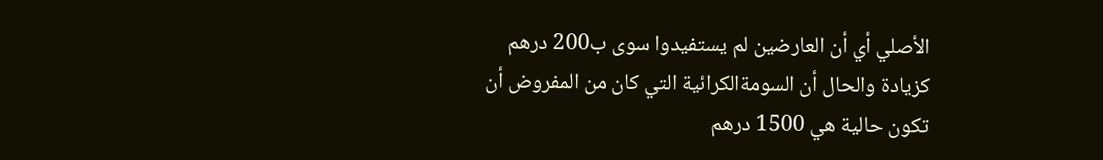الأصلي أي أن العارضين لم يستفيدوا سوى ب200 درهم كزيادة والحال أن السومةالكرائية التي كان من المفروض أن تكون حالية هي 1500 درهم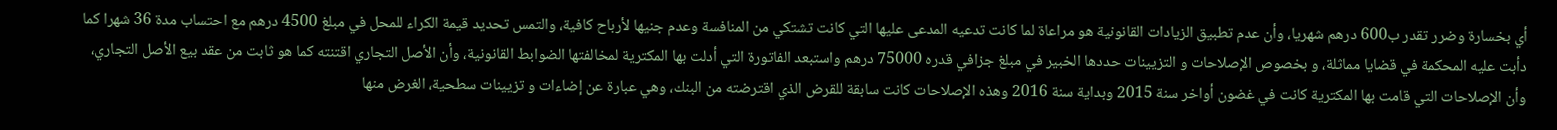أي بخسارة وضرر تقدر ب600 درهم شهريا، وأن عدم تطبيق الزيادات القانونية هو مراعاة لما كانت تدعيه المدعى عليها التي كانت تشتكي من المنافسة وعدم جنيها لأرباح كافية، والتمس تحديد قيمة الكراء للمحل في مبلغ 4500 درهم مع احتساب مدة 36 شهرا كما دأبت عليه المحكمة في قضايا مماثلة، و بخصوص الإصلاحات و التزيينات حددها الخبير في مبلغ جزافي قدره 75000 درهم واستبعد الفاتورة التي أدلت بها المكترية لمخالفتها الضوابط القانونية، وأن الأصل التجاري اقتنته كما هو ثابت من عقد بيع الأصل التجاري، وأن الإصلاحات التي قامت بها المكترية كانت في غضون أواخر سنة 2015 وبداية سنة 2016 وهذه الإصلاحات كانت سابقة للقرض الذي اقترضته من البنك، وهي عبارة عن إضاءات و تزيينات سطحية، الغرض منها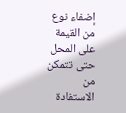إضفاء نوع من القيمة على المحل حتى تتمكن من الاستفادة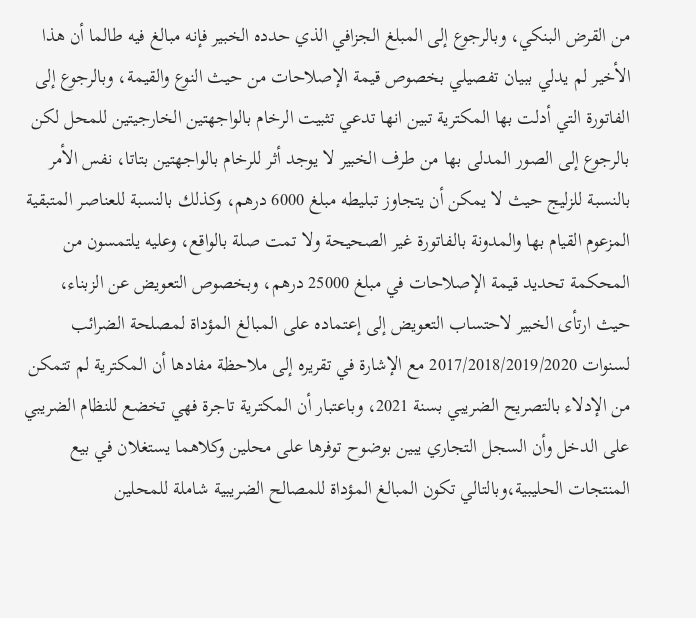من القرض البنكي، وبالرجوع إلى المبلغ الجزافي الذي حدده الخبير فإنه مبالغ فيه طالما أن هذا الأخير لم يدلي ببيان تفصيلي بخصوص قيمة الإصلاحات من حيث النوع والقيمة، وبالرجوع إلى الفاتورة التي أدلت بها المكترية تبين انها تدعي تثبيت الرخام بالواجهتين الخارجيتين للمحل لكن بالرجوع إلى الصور المدلى بها من طرف الخبير لا يوجد أثر للرخام بالواجهتين بتاتا، نفس الأمر بالنسبة للزليج حيث لا يمكن أن يتجاوز تبليطه مبلغ 6000 درهم، وكذلك بالنسبة للعناصر المتبقية المزعوم القيام بها والمدونة بالفاتورة غير الصحيحة ولا تمت صلة بالواقع، وعليه يلتمسون من المحكمة تحديد قيمة الإصلاحات في مبلغ 25000 درهم، وبخصوص التعويض عن الزبناء، حيث ارتأى الخبير لاحتساب التعويض إلى إعتماده على المبالغ المؤداة لمصلحة الضرائب لسنوات 2017/2018/2019/2020 مع الإشارة في تقريره إلى ملاحظة مفادها أن المكترية لم تتمكن من الإدلاء بالتصريح الضريبي بسنة 2021، وباعتبار أن المكترية تاجرة فهي تخضع للنظام الضريبي على الدخل وأن السجل التجاري يبين بوضوح توفرها على محلين وكلاهما يستغلان في بيع المنتجات الحليبية،وبالتالي تكون المبالغ المؤداة للمصالح الضريبية شاملة للمحلين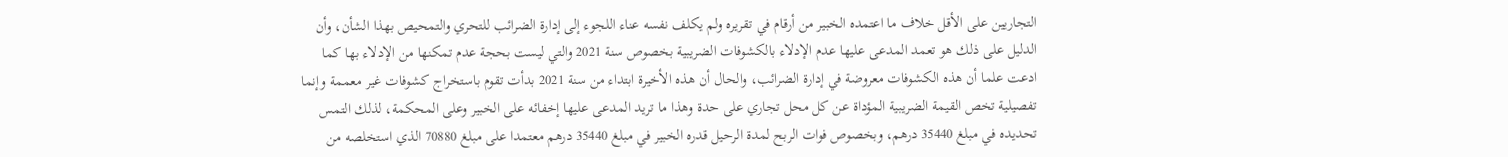التجاريين على الأقل خلاف ما اعتمده الخبير من أرقام في تقريره ولم يكلف نفسه عناء اللجوء إلى إدارة الضرائب للتحري والتمحيص بهذا الشأن، وأن الدليل على ذلك هو تعمد المدعى عليها عدم الإدلاء بالكشوفات الضريبية بخصوص سنة 2021 والتي ليست بحجة عدم تمكنها من الإدلاء بها كما ادعت علما أن هذه الكشوفات معروضة في إدارة الضرائب، والحال أن هذه الأخيرة ابتداء من سنة 2021 بدأت تقوم باستخراج كشوفات غير معممة وإنما تفصيلية تخص القيمة الضريبية المؤداة عن كل محل تجاري على حدة وهذا ما تريد المدعى عليها إخفائه على الخبير وعلى المحكمة، لذلك التمس تحديده في مبلغ 35440 درهم، وبخصوص فوات الربح لمدة الرحيل قدره الخبير في مبلغ 35440 درهم معتمدا على مبلغ 70880 الذي استخلصه من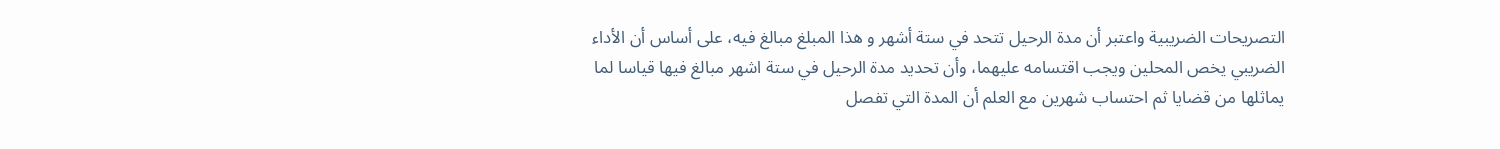التصريحات الضريبية واعتبر أن مدة الرحيل تتحد في ستة أشهر و هذا المبلغ مبالغ فيه، على أساس أن الأداء الضريبي يخص المحلين ويجب اقتسامه عليهما، وأن تحديد مدة الرحيل في ستة اشهر مبالغ فيها قياسا لما يماثلها من قضايا ثم احتساب شهرين مع العلم أن المدة التي تفصل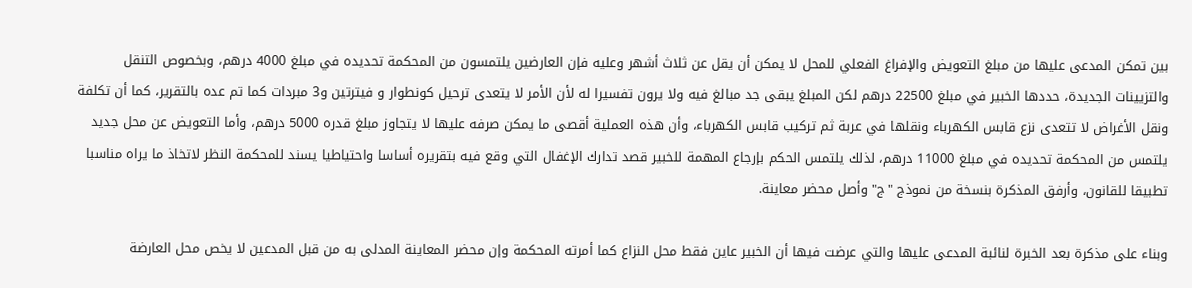بين تمكن المدعى عليها من مبلغ التعويض والإفراغ الفعلي للمحل لا يمكن أن يقل عن ثلاث أشهر وعليه فإن العارضين يلتمسون من المحكمة تحديده في مبلغ 4000 درهم، وبخصوص التنقل والتزيينات الجديدة، حددها الخبير في مبلغ 22500 درهم لكن المبلغ يبقى جد مبالغ فيه ولا يرون تفسيرا له لأن الأمر لا يتعدى ترحيل كونطوار و فيترتين و3 مبردات كما تم عده بالتقرير، كما أن تكلفة ونقل الأغراض لا تتعدى نزع قابس الكهرباء ونقلها في عربة ثم تركيب قابس الكهرباء، وأن هذه العملية أقصى ما يمكن صرفه عليها لا يتجاوز مبلغ قدره 5000 درهم، وأما التعويض عن محل جديد يلتمس من المحكمة تحديده في مبلغ 11000 درهم، لذلك يلتمس الحكم بإرجاع المهمة للخبير قصد تدارك الإغفال التي وقع فيه بتقريره أساسا واحتياطيا يسند للمحكمة النظر لاتخاذ ما يراه مناسبا تطبيقا للقانون، وأرفق المذكرة بنسخة من نموذج "ج" وأصل محضر معاينة.

وبناء على مذكرة بعد الخبرة لنائبة المدعى عليها والتي عرضت فيها أن الخبير عاين فقط محل النزاع كما أمرته المحكمة وإن محضر المعاينة المدلى به من قبل المدعين لا يخص محل العارضة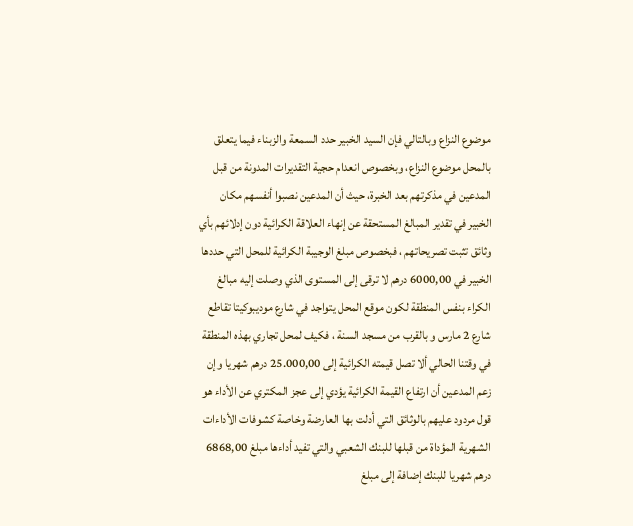موضوع النزاع وبالتالي فإن السيد الخبير حدد السمعة والزبناء فيما يتعلق بالمحل موضوع النزاع، وبخصوص انعدام حجية التقديرات المدونة من قبل المدعين في مذكرتهم بعد الخبرة، حيث أن المدعين نصبوا أنفسهم مكان الخبير في تقدير المبالغ المستحقة عن إنهاء العلاقة الكرائية دون إدلائهم بأي وثائق تثبت تصريحاتهم ، فبخصوص مبلغ الوجيبة الكرائية للمحل التي حددها الخبير في 6000,00 درهم لا ترقى إلى المستوى الذي وصلت إليه مبالغ الكراء بنفس المنطقة لكون موقع المحل يتواجد في شارع موديبوكيتا تقاطع شارع 2 مارس و بالقرب من مسجد السنة ، فكيف لمحل تجاري بهذه المنطقة في وقتنا الحالي ألا تصل قيمته الكرائية إلى 25.000,00 درهم شهريا وإن زعم المدعين أن ارتفاع القيمة الكرائية يؤدي إلى عجز المكتري عن الأداء هو قول مردود عليهم بالوثائق التي أدلت بها العارضة وخاصة كشوفات الأداءات الشهرية المؤداة من قبلها للبنك الشعبي والتي تفيد أداءها مبلغ 6868,00 درهم شهريا للبنك إضافة إلى مبلغ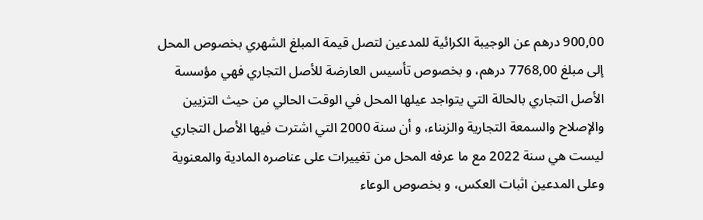900,00 درهم عن الوجيبة الكرائية للمدعين لتصل قيمة المبلغ الشهري بخصوص المحل إلى مبلغ 7768,00 درهم، و بخصوص تأسيس العارضة للأصل التجاري فهي مؤسسة الأصل التجاري بالحالة التي يتواجد عيلها المحل في الوقت الحالي من حيث التزيين والإصلاح والسمعة التجارية والزبناء، و أن سنة 2000 التي اشترت فيها الأصل التجاري ليست هي سنة 2022 مع ما عرفه المحل من تغييرات على عناصره المادية والمعنوية وعلى المدعين اثبات العكس، و بخصوص الوعاء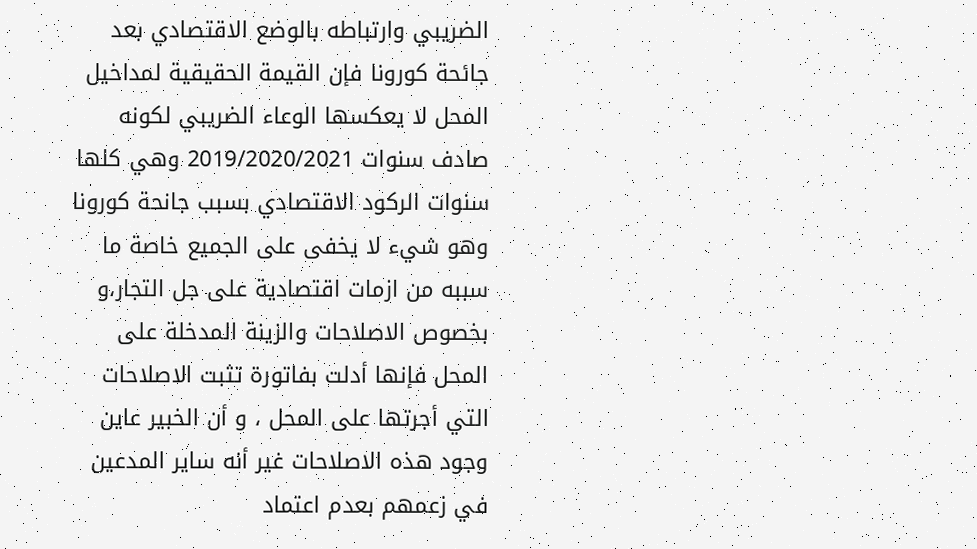الضريبي وارتباطه بالوضع الاقتصادي بعد جائحة كورونا فإن القيمة الحقيقية لمداخيل المحل لا يعكسها الوعاء الضريبي لكونه صادف سنوات 2019/2020/2021 وهي كلها سنوات الركود الاقتصادي بسبب جانحة كورونا وهو شيء لا يخفى على الجميع خاصة ما سببه من ازمات اقتصادية على جل التجار،و بخصوص الاصلاحات والزينة المدخلة على المحل فإنها أدلت بفاتورة تثبت الاصلاحات التي أجرتها على المحل ، و أن الخبير عاین وجود هذه الاصلاحات غير أنه سایر المدعين في زعمهم بعدم اعتماد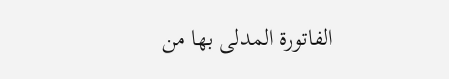الفاتورة المدلى بها من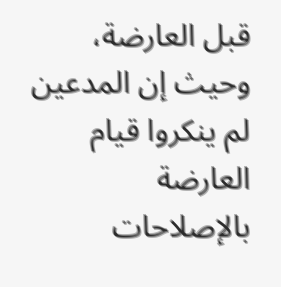قبل العارضة، وحيث إن المدعين لم ينكروا قيام العارضة بالإصلاحات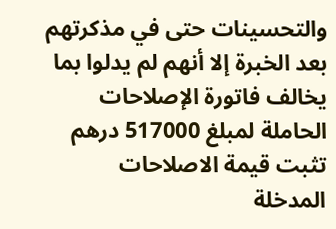والتحسينات حتى في مذكرتهم بعد الخبرة إلا أنهم لم يدلوا بما يخالف فاتورة الإصلاحات الحاملة لمبلغ 517000 درهم تثبت قيمة الاصلاحات المدخلة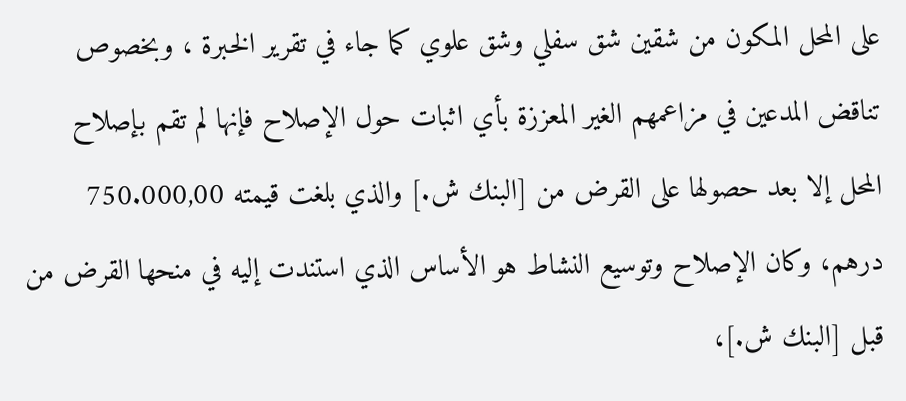على المحل المكون من شقين شق سفلي وشق علوي كما جاء في تقرير الخبرة ، وبخصوص تناقض المدعين في مزاعمهم الغير المعززة بأي اثبات حول الإصلاح فإنها لم تقم بإصلاح المحل إلا بعد حصولها على القرض من [البنك ش.] والذي بلغت قيمته 750.000,00 درهم، وكان الإصلاح وتوسيع النشاط هو الأساس الذي استندت إليه في منحها القرض من قبل [البنك ش.]،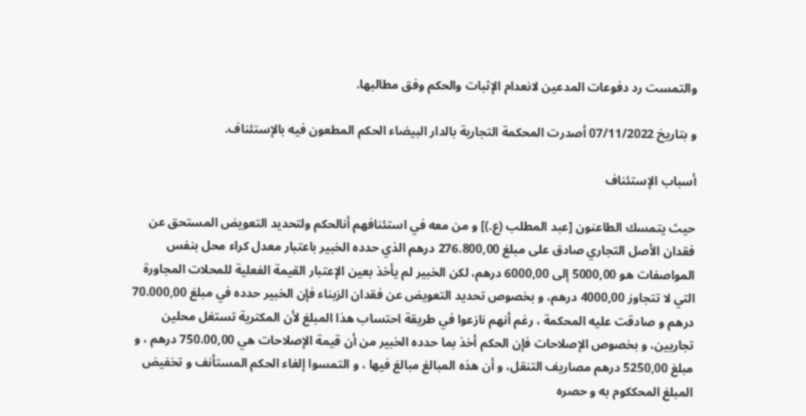والتمست رد دفوعات المدعين لانعدام الإثبات والحكم وفق مطالبها.

و بتاريخ 07/11/2022 أصدرت المحكمة التجارية بالدار البيضاء الحكم المطعون فيه بالإستئناف.

أسباب الإستئناف

حيث يتمسك الطاعنون [عبد المطلب (ع.)] و من معه في استئنافهم أنالحكم ولتحديد التعويض المستحق عن فقدان الأصل التجاري صادق على مبلغ 276.800,00 درهم الذي حدده الخبير باعتبار معدل كراء محل بنفس المواصفات هو 5000,00 إلى 6000,00 درهم، لكن الخبير لم يأخذ بعين الإعتبار القيمة الفعلية للمحلات المجاورة التي لا تتجاوز 4000,00 درهم، و بخصوص تحديد التعويض عن فقدان الزبناء فإن الخبير حدده في مبلغ 70.000,00 درهم و صادقت عليه المحكمة ، رغم أنهم نازعوا في طريقة احتساب هذا المبلغ لأن المكترية تستغل محلين تجاريين، و بخصوص الإصلاحات فإن الحكم أخذ بما حدده الخبير من أن قيمة الإصلاحات هي 750.00,00 درهم ، و مبلغ 5250,00 درهم مصاريف التنقل، و أن هذه المبالغ مبالغ فيها ، و التمسوا إلغاء الحكم المستأنف و تخفيض المبلغ المحككوم به و حصره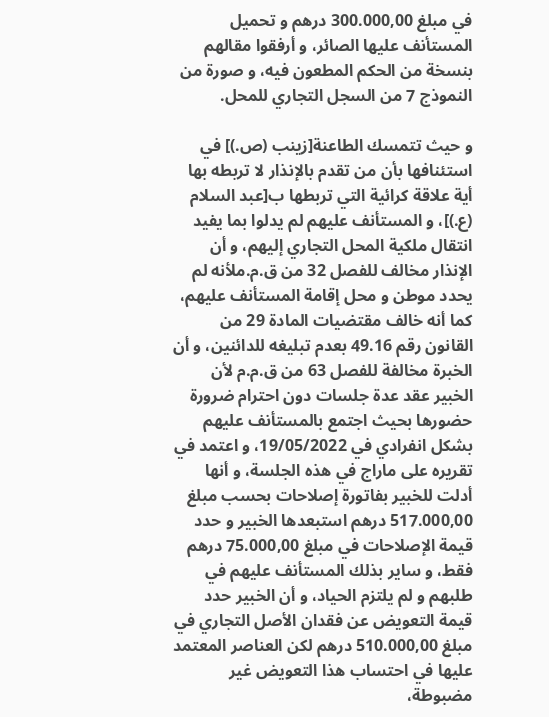في مبلغ 300.000,00 درهم و تحميل المستأنف عليها الصائر، و أرفقوا مقالهم بنسخة من الحكم المطعون فيه، و صورة من النموذج 7 من السجل التجاري للمحل.

و حيث تتمسك الطاعنة[زينب (ص.)] في استئنافها بأن من تقدم بالإنذار لا تربطه بها أية علاقة كرائية التي تربطها ب[عبد السلام (ع.)]، و المستأنف عليهم لم يدلوا بما يفيد انتقال ملكية المحل التجاري إليهم، و أن الإنذار مخالف للفصل 32 من ق.م.ملأنه لم يحدد موطن و محل إقامة المستأنف عليهم، كما أنه خالف مقتضيات المادة 29 من القانون رقم 49.16 بعدم تبليغه للدائنين، و أن الخبرة مخالفة للفصل 63 من ق.م.م لأن الخبير عقد عدة جلسات دون احترام ضرورة حضورها بحيث اجتمع بالمستأنف عليهم بشكل انفرادي في 19/05/2022، و اعتمد في تقريره على ماراج في هذه الجلسة، و أنها أدلت للخبير بفاتورة إصلاحات بحسب مبلغ 517.000,00 درهم استبعدها الخبير و حدد قيمة الإصلاحات في مبلغ 75.000,00 درهم فقط، و ساير بذلك المستأنف عليهم في طلبهم و لم يلتزم الحياد، و أن الخبير حدد قيمة التعويض عن فقدان الأصل التجاري في مبلغ 510.000,00 درهم لكن العناصر المعتمد عليها في احتساب هذا التعويض غير مضبوطة،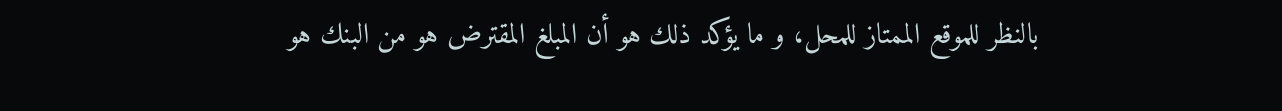بالنظر للموقع الممتاز للمحل، و ما يؤكد ذلك هو أن المبلغ المقترض هو من البنك هو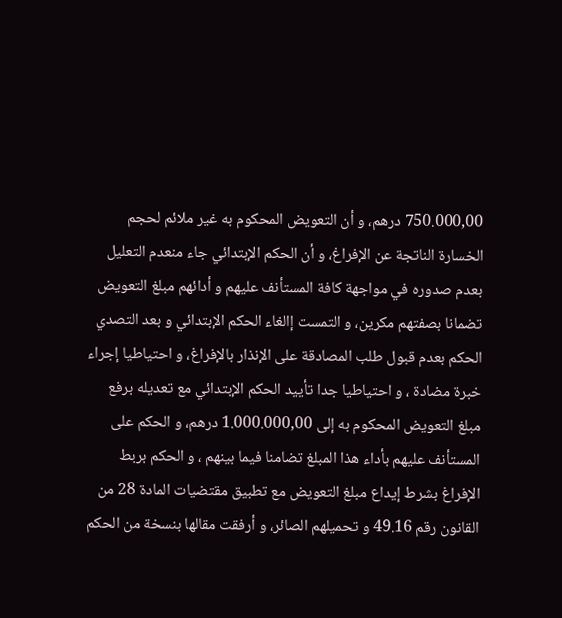750.000,00 درهم، و أن التعويض المحكوم به غير ملائم لحجم الخسارة الناتجة عن الإفراغ، و أن الحكم الإبتدائي جاء منعدم التعليل بعدم صدوره في مواجهة كافة المستأنف عليهم و أدائهم مبلغ التعويض تضمانا بصفتهم مكرين، و التمست إالغاء الحكم الإبتدائي و بعد التصدي الحكم بعدم قبول طلب المصادقة على الإنذار بالإفراغ، و احتياطيا إجراء خبرة مضادة ، و احتياطيا جدا تأييد الحكم الإبتدائي مع تعديله برفع مبلغ التعويض المحكوم به إلى 1.000.000,00 درهم، و الحكم على المستأنف عليهم بأداء هذا المبلغ تضامنا فيما بينهم ، و الحكم بربط الإفراغ بشرط إيداع مبلغ التعويض مع تطبيق مقتضيات المادة 28 من القانون رقم 49.16 و تحميلهم الصائر، و أرفقت مقالها بنسخة من الحكم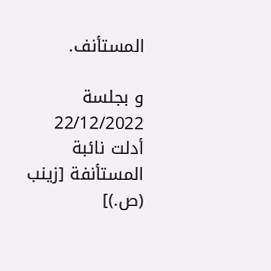المستأنف.

و بجلسة 22/12/2022 أدلت نائبة المستأنفة [زينب (ص.)]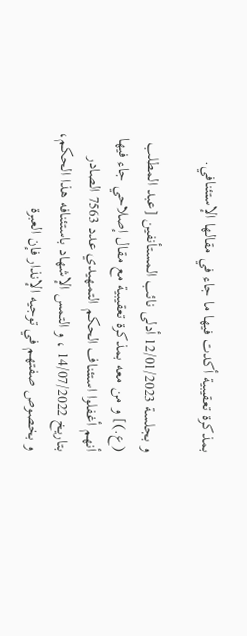بمذكرة تعقيبية أكدت فيها ما جاء في مقالها الإستئنافي.

و بجلسة 12/01/2023 أدلى نائب المستأنفين [عبد المطلب (ع.)] و من معه بمذكرة تعقيبية مع مقال إصلاحي جاء فيها أنهم أغفلوا استئناف الحكم التمهيدي عدد 7563 الصادر بتاريخ 14/07/2022 ، و التمس الإشهاد باستئنافه هذا الحكم، و بخصوص صفتهم في توجيه الإنذار فإن العبرة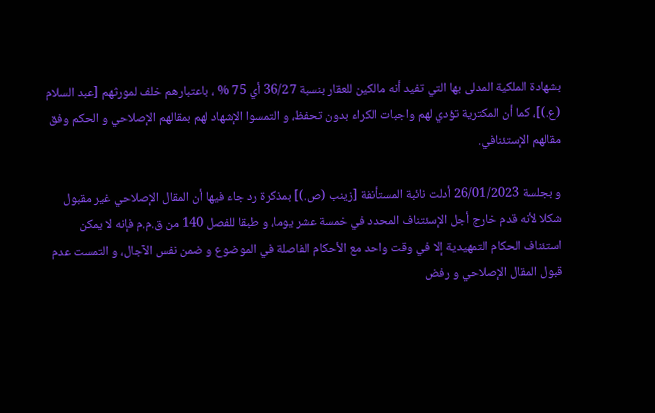بشهادة الملكية المدلى بها التي تفيد أنه مالكين للعقار بنسبة 36/27 أي 75 % ، باعتبارهم خلف لمورثهم [عبد السلام (ع.)]، كما أن المكترية تؤدي لهم واجبات الكراء بدون تحفظ، و التمسوا الإشهاد لهم بمقالهم الإصلاحي و الحكم وفق مقالهم الإستئنافي.

و بجلسة 26/01/2023 أدلت نائبة المستأنفة [زينب (ص.)] بمذكرة رد جاء فيها أن المقال الإصلاحي غير مقبول شكلا لأنه قدم خارج أجل الإسئتناف المحدد في خمسة عشر يوما، و طبقا للفصل 140 من ق.م.م فإنه لا يمكن استئناف الحكام التمهيدية إلا في وقت واحد مع الأحكام الفاصلة في الموضوع و ضمن نفس الآجال، و التمست عدم قبول المقال الإصلاحي و رفض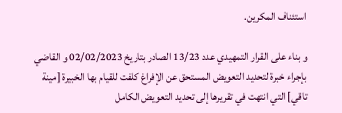استئناف المكرين.

و بناء على القرار التمهيدي عدد 13/23 الصادر بتاريخ 02/02/2023 و القاضي بإجراء خبرة لتحديد التعويض المستحق عن الإفراغ كلفت للقيام بها الخبيرة [مينة تاقي] التي انتهت في تقريرها إلى تحديد التعويض الكامل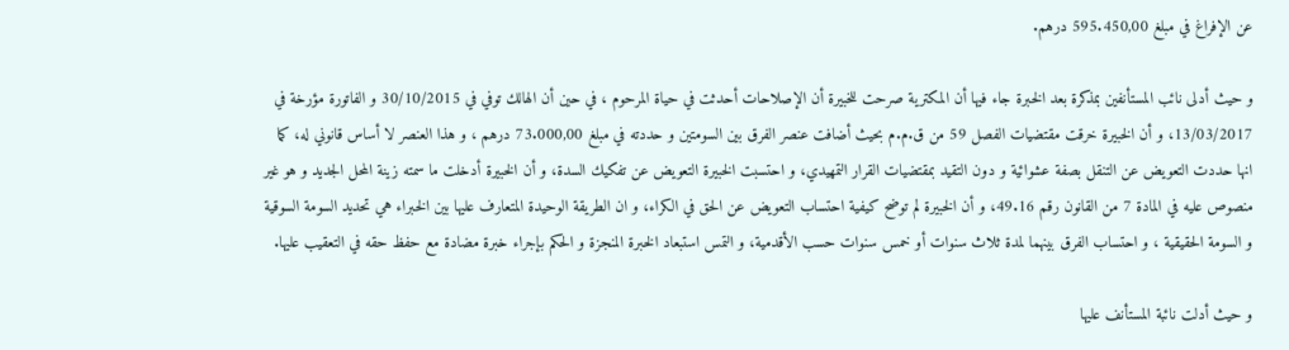عن الإفراغ في مبلغ 595.450,00 درهم.

و حيث أدلى نائب المستأنفين بمذكرة بعد الخبرة جاء فيها أن المكترية صرحت للخبيرة أن الإصلاحات أحدثت في حياة المرحوم ، في حين أن الهالك توفي في 30/10/2015 و الفاتورة مؤرخة في 13/03/2017، و أن الخبيرة خرقت مقتضيات الفصل 59 من ق.م.م بحيث أضافت عنصر الفرق بين السومتين و حددته في مبلغ 73.000,00 درهم ، و هذا العنصر لا أساس قانوني له، كما انها حددت التعويض عن التنقل بصفة عشوائية و دون التقيد بمقتضيات القرار التمهيدي، و احتسبت الخبيرة التعويض عن تفكيك السدة، و أن الخبيرة أدخلت ما سمته زينة المحل الجديد و هو غير منصوص عليه في المادة 7 من القانون رقم 49.16، و أن الخبيرة لم توضح كيفية احتساب التعويض عن الحق في الكراء، و ان الطريقة الوحيدة المتعارف عليها بين الخبراء هي تحديد السومة السوقية و السومة الحقيقية ، و احتساب الفرق بينهما لمدة ثلاث سنوات أو خمس سنوات حسب الأقدمية، و التمس استبعاد الخبرة المنجزة و الحكم بإجراء خبرة مضادة مع حفظ حقه في التعقيب عليها.

و حيث أدلت نائبة المستأنف عليها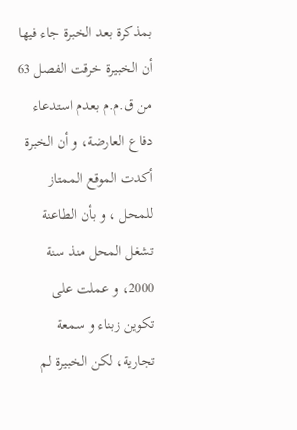بمذكرة بعد الخبرة جاء فيها أن الخبيرة خرقت الفصل 63 من ق.م.م بعدم استدعاء دفاع العارضة، و أن الخبرة أكدت الموقع الممتاز للمحل ، و بأن الطاعنة تشغل المحل منذ سنة 2000، و عملت على تكوين زبناء و سمعة تجارية، لكن الخبيرة لم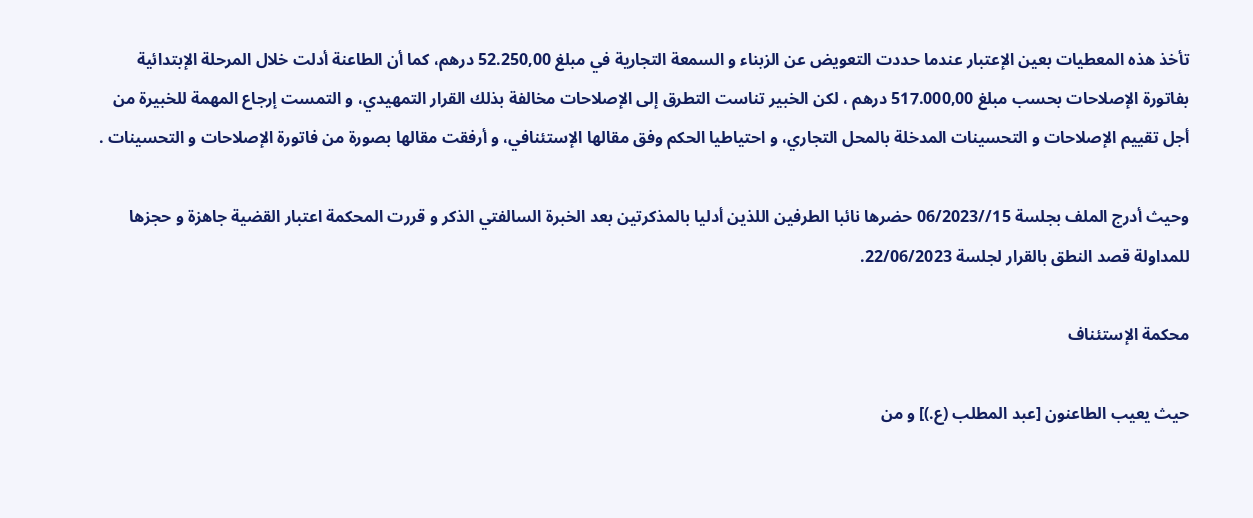تأخذ هذه المعطيات بعين الإعتبار عندما حددت التعويض عن الزبناء و السمعة التجارية في مبلغ 52.250,00 درهم، كما أن الطاعنة أدلت خلال المرحلة الإبتدائية بفاتورة الإصلاحات بحسب مبلغ 517.000,00 درهم ، لكن الخبير تناست التطرق إلى الإصلاحات مخالفة بذلك القرار التمهيدي، و التمست إرجاع المهمة للخبيرة من أجل تقييم الإصلاحات و التحسينات المدخلة بالمحل التجاري، و احتياطيا الحكم وفق مقالها الإستئنافي، و أرفقت مقالها بصورة من فاتورة الإصلاحات و التحسينات .

وحيث أدرج الملف بجلسة 15//06/2023 حضرها نائبا الطرفين اللذين أدليا بالمذكرتين بعد الخبرة السالفتي الذكر و قررت المحكمة اعتبار القضية جاهزة و حجزها للمداولة قصد النطق بالقرار لجلسة 22/06/2023.

محكمة الإستئناف

حيث يعيب الطاعنون [عبد المطلب (ع.)] و من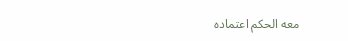معه الحكم اعتماده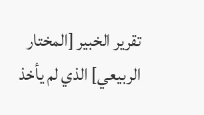تقرير الخبير [المختار الربيعي] الذي لم يأخذ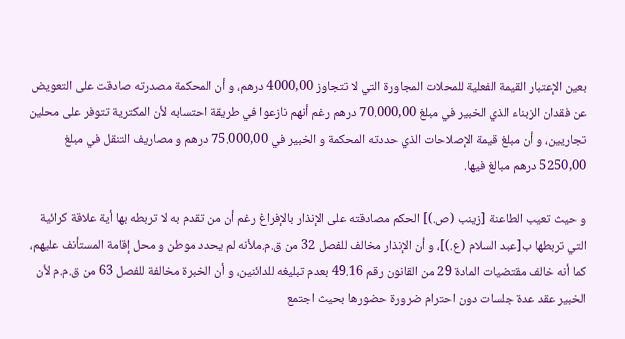بعين الإعتبار القيمة الفعلية للمحلات المجاورة التي لا تتجاوز 4000,00 درهم، و أن المحكمة مصدرته صادقت على التعويض عن فقدان الزبناء الذي الخبير في مبلغ 70.000,00 درهم رغم أنهم نازعوا في طريقة احتسابه لأن المكترية تتوفر على محلين تجاريين، و أن مبلغ قيمة الإصلاحات الذي حددته المحكمة و الخبير في 75.000,00 درهم و مصاريف التنقل في مبلغ 5250,00 درهم مبالغ فيها.

و حيث تعيب الطاعنة [زينب (ص.)] الحكم مصادقته على الإنذار بالإفراغ رغم أن من تقدم به لا تربطه بها أية علاقة كرائية التي تربطها ب[عبد السلام (ع.)]، و أن الإنذار مخالف للفصل 32 من ق.م.ملأنه لم يحدد موطن و محل إقامة المستأنف عليهم، كما أنه خالف مقتضيات المادة 29 من القانون رقم 49.16 بعدم تبليغه للدائنين، و أن الخبرة مخالفة للفصل 63 من ق.م.م لأن الخبير عقد عدة جلسات دون احترام ضرورة حضورها بحيث اجتمع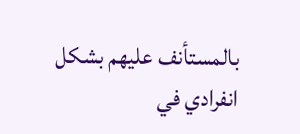بالمستأنف عليهم بشكل انفرادي في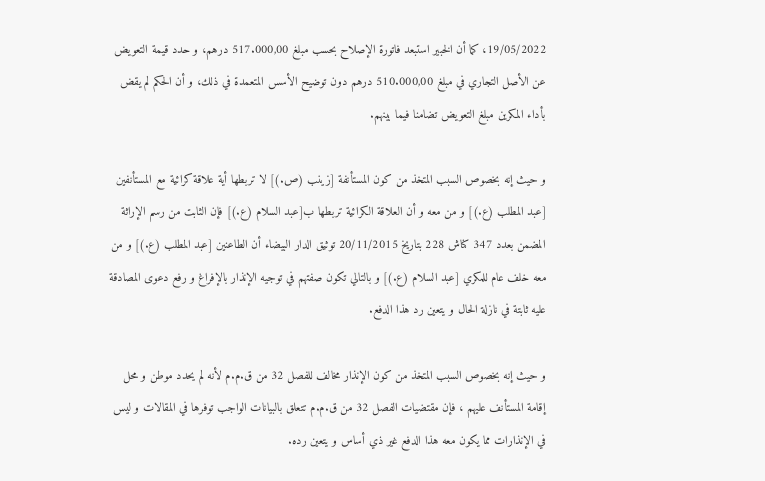19/05/2022، كما أن الخبير استبعد فاتورة الإصلاح بحسب مبلغ 517.000,00 درهم، و حدد قيمة التعويض عن الأصل التجاري في مبلغ 510.000,00 درهم دون توضيح الأسس المتعمدة في ذلك، و أن الحكم لم يقض بأداء المكرين مبلغ التعويض تضامنا فيما بينهم.

و حيث إنه بخصوص السبب المتخذ من كون المستأنفة [زينب (ص.)] لا تربطها أية علاقة كرائية مع المستأنفين [عبد المطلب (ع.)] و من معه و أن العلاقة الكرائية تربطها ب[عبد السلام (ع.)] فإن الثابت من رسم الإراثة المضمن بعدد 347 كناش 228 بتاريخ 20/11/2015 توثيق الدار البيضاء أن الطاعنين [عبد المطلب (ع.)] و من معه خلف عام للمكري [عبد السلام (ع.)] و بالتالي تكون صفتهم في توجيه الإنذار بالإفراغ و رفع دعوى المصادقة عليه ثابتة في نازلة الحال و يتعين رد هذا الدفع.

و حيث إنه بخصوص السبب المتخذ من كون الإنذار مخالف للفصل 32 من ق.م.م لأنه لم يحدد موطن و محل إقامة المستأنف عليهم ، فإن مقتضيات الفصل 32 من ق.م.م تتعلق بالبيانات الواجب توفرها في المقالات و ليس في الإنذارات مما يكون معه هذا الدفع غير ذي أساس و يتعين رده.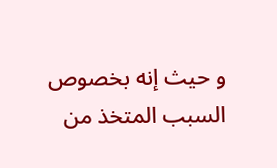و حيث إنه بخصوص السبب المتخذ من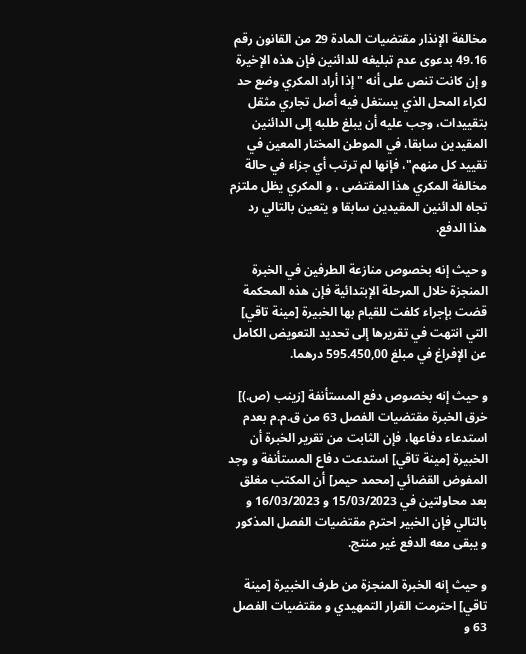مخالفة الإنذار مقتضيات المادة 29 من القانون رقم 49.16 بدعوى عدم تبليغه للدائنين فإن هذه الإخيرة و إن كانت تنص على أنه " إذا أراد المكري وضع حد لكراء المحل الذي يستغل فيه أصل تجاري مثقل بتقييدات، وجب عليه أن يبلغ طلبه إلى الدائنين المقيدين سابقا، في الموطن المختار المعين في تقييد كل منهم"، فإنها لم ترتب أي جزاء في حالة مخالفة المكري هذا المقتضى ، و المكري يظل ملتزم تجاه الدائنين المقيدين سابقا و يتعين بالتالي رد هذا الدفع.

و حيث إنه بخصوص منازعة الطرفين في الخبرة المنجزة خلال المرحلة الإبتدائية فإن هذه المحكمة قضت بإجراء كلفت للقيام بها الخبيرة [مينة تاقي] التي انتهت في تقريرها إلى تحديد التعويض الكامل عن الإفراغ في مبلغ 595.450,00 درهما.

و حيث إنه بخصوص دفع المستأنفة [زينب (ص.)] خرق الخبرة مقتضيات الفصل 63 من ق.م.م بعدم استدعاء دفاعها، فإن الثابت من تقرير الخبرة أن الخبيرة [مينة تاقي] استدعت دفاع المستأنفة و وجد المفوض القضائي [محمد حيمر] أن المكتب مغلق بعد محاولتين في 15/03/2023 و 16/03/2023 و بالتالي فإن الخبير احترم مقتضيات الفصل المذكور و يبقى معه الدفع غير منتج.

و حيث إنه الخبرة المنجزة من طرف الخبيرة [مينة تاقي] احترمت القرار التمهيدي و مقتضيات الفصل 63 و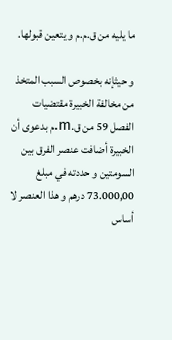ما يليه من ق.م.م و يتعين قبولها.

و حيثإنه بخصوص السبب المتخذ من مخالفة الخبيرة مقتضيات الفصل 59 من ق.m.م بدعوى أن الخبيرة أضافت عنصر الفرق بين السومتين و حددته في مبلغ 73.000,00 درهم و هذا العنصر لا أساس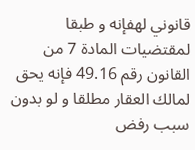قانوني لهفإنه و طبقا لمقتضيات المادة 7 من القانون رقم 49.16 فإنه يحق لمالك العقار مطلقا و لو بدون سبب رفض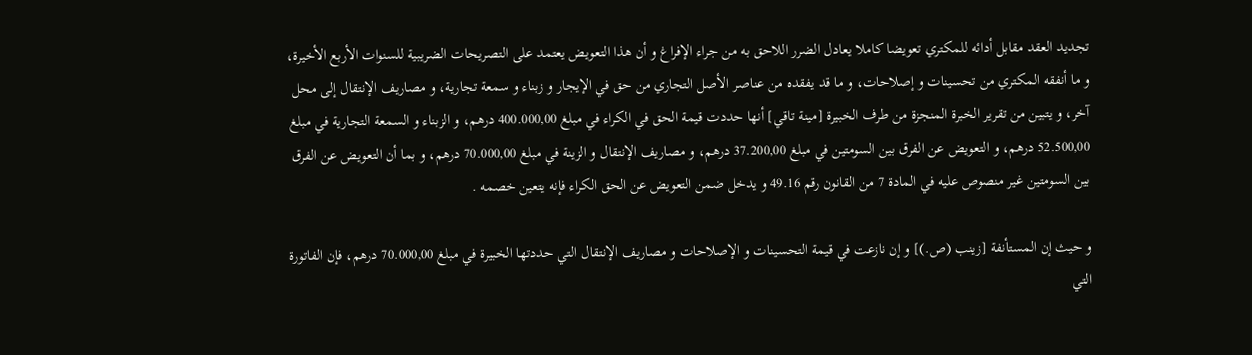تجديد العقد مقابل أدائه للمكتري تعويضا كاملا يعادل الضرر اللاحق به من جراء الإفراغ و أن هذا التعويض يعتمد على التصريحات الضريبية للسنوات الأربع الأخيرة، و ما أنفقه المكتري من تحسينات و إصلاحات، و ما قد يفقده من عناصر الأصل التجاري من حق في الإيجار و زبناء و سمعة تجارية، و مصاريف الإنتقال إلى محل آخر، و يتبين من تقرير الخبرة المنجزة من طرف الخبيرة [مينة تاقي] أنها حددت قيمة الحق في الكراء في مبلغ 400.000,00 درهم، و الزبناء و السمعة التجارية في مبلغ 52.500,00 درهم، و التعويض عن الفرق بين السومتين في مبلغ 37.200,00 درهم، و مصاريف الإنتقال و الزينة في مبلغ 70.000,00 درهم، و بما أن التعويض عن الفرق بين السومتين غير منصوص عليه في المادة 7 من القانون رقم 49.16 و يدخل ضمن التعويض عن الحق الكراء فإنه يتعين خصمه .

و حيث إن المستأنفة [زينب (ص.)] و إن نازعت في قيمة التحسينات و الإصلاحات و مصاريف الإنتقال التي حددتها الخبيرة في مبلغ 70.000,00 درهم، فإن الفاتورة التي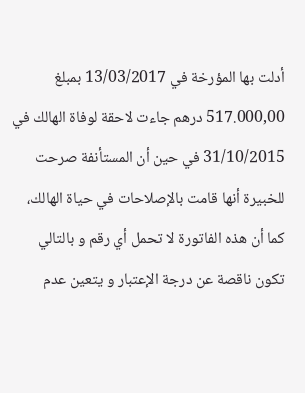أدلت بها المؤرخة في 13/03/2017 بمبلغ 517.000,00 درهم جاءت لاحقة لوفاة الهالك في 31/10/2015 في حين أن المستأنفة صرحت للخبيرة أنها قامت بالإصلاحات في حياة الهالك، كما أن هذه الفاتورة لا تحمل أي رقم و بالتالي تكون ناقصة عن درجة الإعتبار و يتعين عدم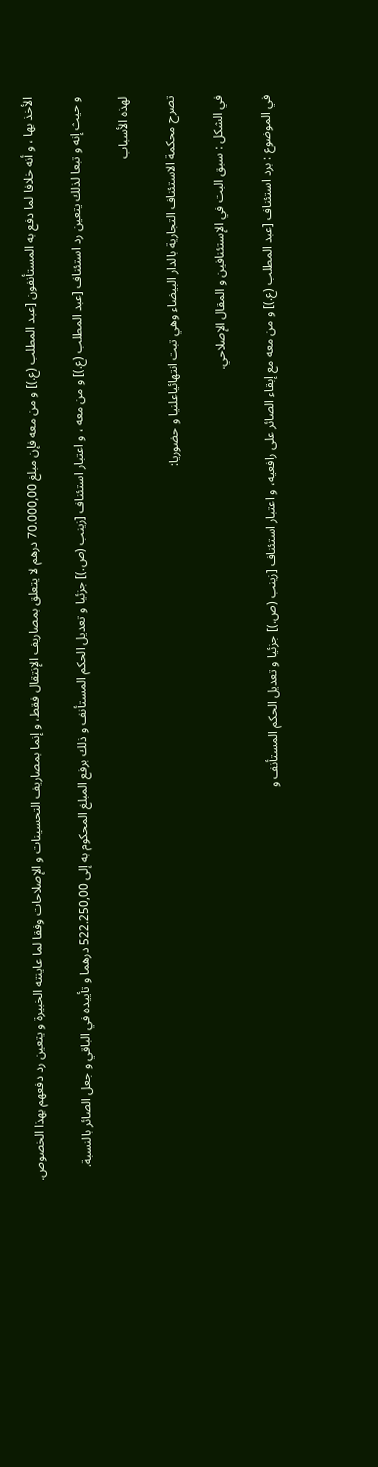الأخذ بها ، و أنه خلافا لما دفع به المستأنفون [عبد المطلب (ع.)] و من معه فإن مبلغ 70.000,00 درهم لا يتعلق بمصاريف الإنتقال فقط، و إنما بمصاريف التحسينات و الإصلاحات وفقا لما عاينته الخبيرة و يتعين رد دفعهم بهذا الخصوص.

و حيث إنه و تبعا لذلك يتعين رد استئناف [عبد المطلب (ع.)] و من معه ، و اعتبار استئناف [زينب (ص.)] جزئيا و تعديل الحكم المستأنف و ذلك برفع المبلغ المحكوم به إلى 522.250,00 درهما و تأييده في الباقي و جعل الصائر بالنسبة.

لهذه الأسباب

تصرح محكمة الاستئناف التجارية بالدار البيضاء وهي تبت انتهائياعلنيا و حضوريا:

في الشكل : سبق البت في الإستئنافين و المقال الإصلاحي.

في الموضوع : برد استئناف [عبد المطلب (ع.)] و من معه مع إبقاء الصائر على رافعيه، و اعتبار استئناف [زينب (ص.)] جزئيا و تعديل الحكم المستأنف و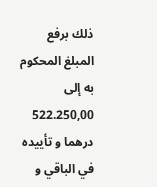ذلك برفع المبلغ المحكوم به إلى 522.250,00 درهما و تأييده في الباقي و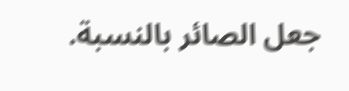جعل الصائر بالنسبة.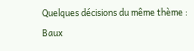Quelques décisions du même thème : Baux